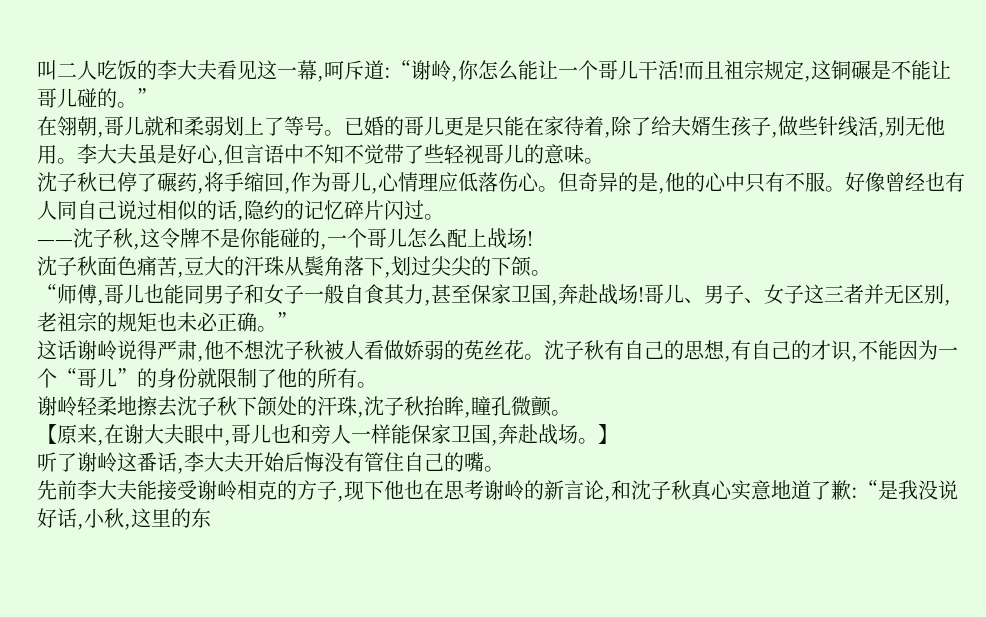叫二人吃饭的李大夫看见这一幕,呵斥道:“谢岭,你怎么能让一个哥儿干活!而且祖宗规定,这铜碾是不能让哥儿碰的。”
在翎朝,哥儿就和柔弱划上了等号。已婚的哥儿更是只能在家待着,除了给夫婿生孩子,做些针线活,别无他用。李大夫虽是好心,但言语中不知不觉带了些轻视哥儿的意味。
沈子秋已停了碾药,将手缩回,作为哥儿,心情理应低落伤心。但奇异的是,他的心中只有不服。好像曾经也有人同自己说过相似的话,隐约的记忆碎片闪过。
——沈子秋,这令牌不是你能碰的,一个哥儿怎么配上战场!
沈子秋面色痛苦,豆大的汗珠从鬓角落下,划过尖尖的下颌。
“师傅,哥儿也能同男子和女子一般自食其力,甚至保家卫国,奔赴战场!哥儿、男子、女子这三者并无区别,老祖宗的规矩也未必正确。”
这话谢岭说得严肃,他不想沈子秋被人看做娇弱的莬丝花。沈子秋有自己的思想,有自己的才识,不能因为一个“哥儿”的身份就限制了他的所有。
谢岭轻柔地擦去沈子秋下颌处的汗珠,沈子秋抬眸,瞳孔微颤。
【原来,在谢大夫眼中,哥儿也和旁人一样能保家卫国,奔赴战场。】
听了谢岭这番话,李大夫开始后悔没有管住自己的嘴。
先前李大夫能接受谢岭相克的方子,现下他也在思考谢岭的新言论,和沈子秋真心实意地道了歉:“是我没说好话,小秋,这里的东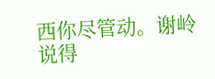西你尽管动。谢岭说得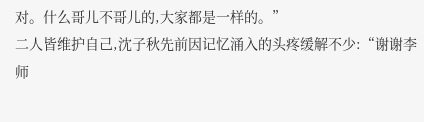对。什么哥儿不哥儿的,大家都是一样的。”
二人皆维护自己,沈子秋先前因记忆涌入的头疼缓解不少:“谢谢李师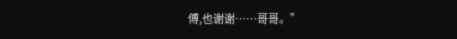傅,也谢谢……哥哥。”